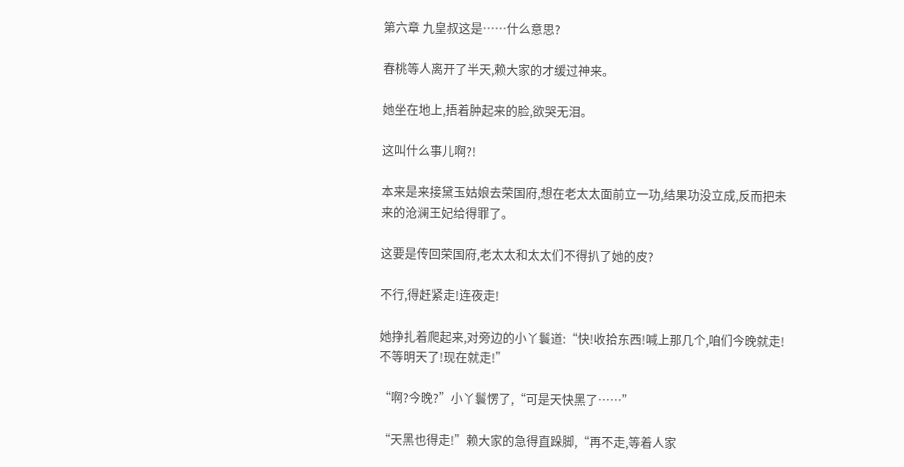第六章 九皇叔这是……什么意思?

春桃等人离开了半天,赖大家的才缓过神来。

她坐在地上,捂着肿起来的脸,欲哭无泪。

这叫什么事儿啊?!

本来是来接黛玉姑娘去荣国府,想在老太太面前立一功,结果功没立成,反而把未来的沧澜王妃给得罪了。

这要是传回荣国府,老太太和太太们不得扒了她的皮?

不行,得赶紧走!连夜走!

她挣扎着爬起来,对旁边的小丫鬟道:“快!收拾东西!喊上那几个,咱们今晚就走!不等明天了!现在就走!”

“啊?今晚?”小丫鬟愣了,“可是天快黑了……”

“天黑也得走!”赖大家的急得直跺脚,“再不走,等着人家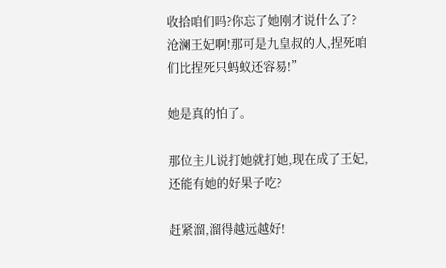收拾咱们吗?你忘了她刚才说什么了?沧澜王妃啊!那可是九皇叔的人,捏死咱们比捏死只蚂蚁还容易!”

她是真的怕了。

那位主儿说打她就打她,现在成了王妃,还能有她的好果子吃?

赶紧溜,溜得越远越好!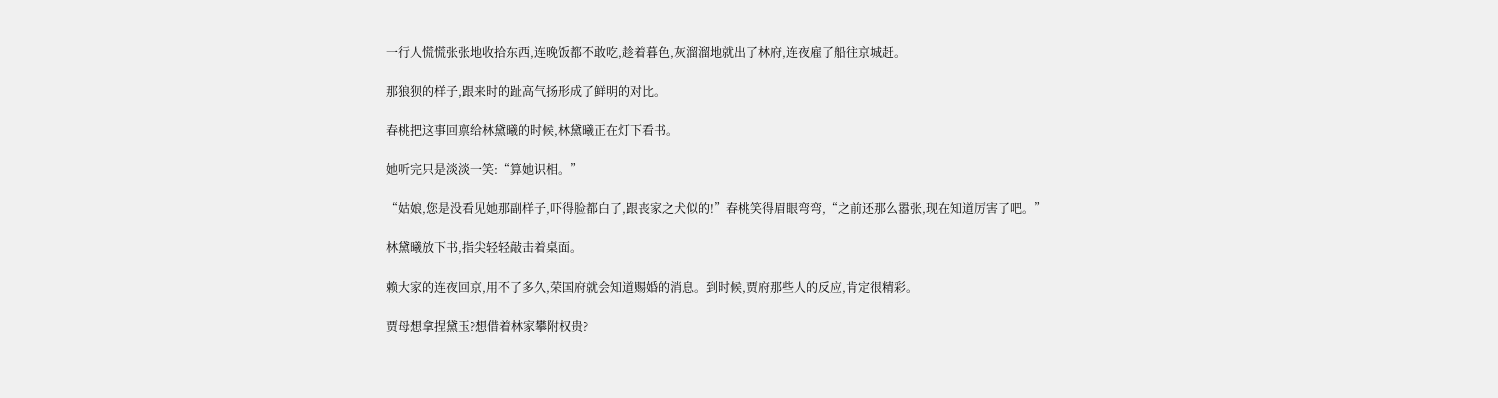一行人慌慌张张地收拾东西,连晚饭都不敢吃,趁着暮色,灰溜溜地就出了林府,连夜雇了船往京城赶。

那狼狈的样子,跟来时的趾高气扬形成了鲜明的对比。

春桃把这事回禀给林黛曦的时候,林黛曦正在灯下看书。

她听完只是淡淡一笑:“算她识相。”

“姑娘,您是没看见她那副样子,吓得脸都白了,跟丧家之犬似的!”春桃笑得眉眼弯弯,“之前还那么嚣张,现在知道厉害了吧。”

林黛曦放下书,指尖轻轻敲击着桌面。

赖大家的连夜回京,用不了多久,荣国府就会知道赐婚的消息。到时候,贾府那些人的反应,肯定很精彩。

贾母想拿捏黛玉?想借着林家攀附权贵?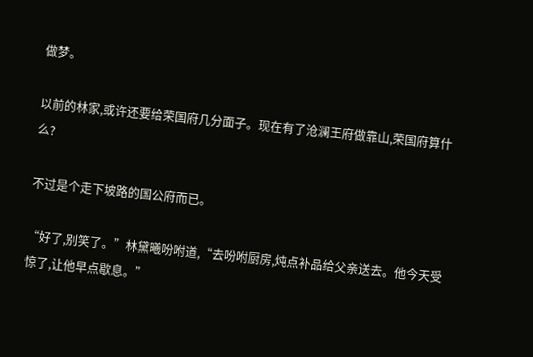做梦。

以前的林家,或许还要给荣国府几分面子。现在有了沧澜王府做靠山,荣国府算什么?

不过是个走下坡路的国公府而已。

“好了,别笑了。”林黛曦吩咐道,“去吩咐厨房,炖点补品给父亲送去。他今天受惊了,让他早点歇息。”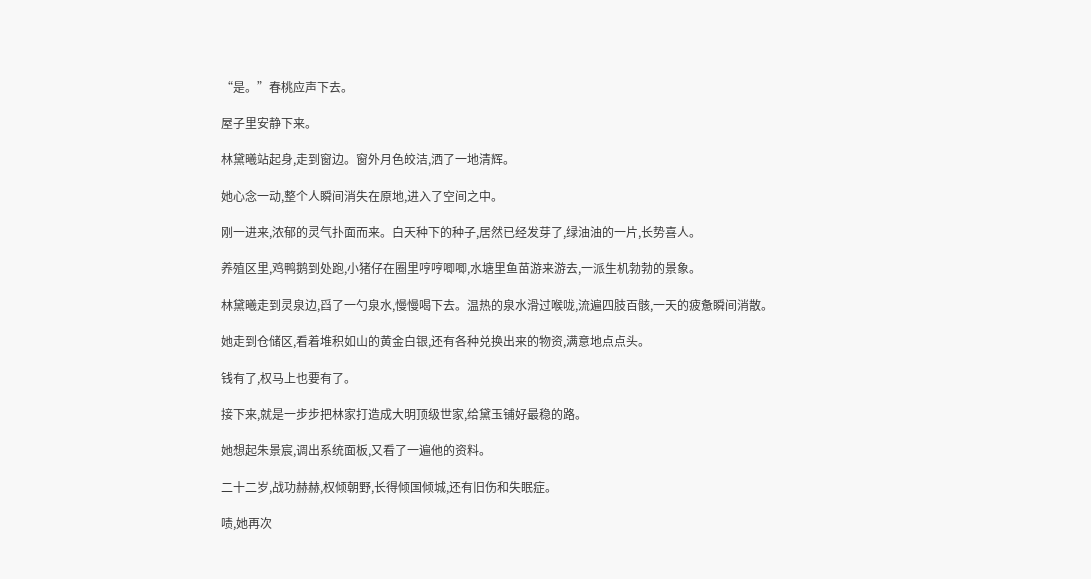“是。”春桃应声下去。

屋子里安静下来。

林黛曦站起身,走到窗边。窗外月色皎洁,洒了一地清辉。

她心念一动,整个人瞬间消失在原地,进入了空间之中。

刚一进来,浓郁的灵气扑面而来。白天种下的种子,居然已经发芽了,绿油油的一片,长势喜人。

养殖区里,鸡鸭鹅到处跑,小猪仔在圈里哼哼唧唧,水塘里鱼苗游来游去,一派生机勃勃的景象。

林黛曦走到灵泉边,舀了一勺泉水,慢慢喝下去。温热的泉水滑过喉咙,流遍四肢百骸,一天的疲惫瞬间消散。

她走到仓储区,看着堆积如山的黄金白银,还有各种兑换出来的物资,满意地点点头。

钱有了,权马上也要有了。

接下来,就是一步步把林家打造成大明顶级世家,给黛玉铺好最稳的路。

她想起朱景宸,调出系统面板,又看了一遍他的资料。

二十二岁,战功赫赫,权倾朝野,长得倾国倾城,还有旧伤和失眠症。

啧,她再次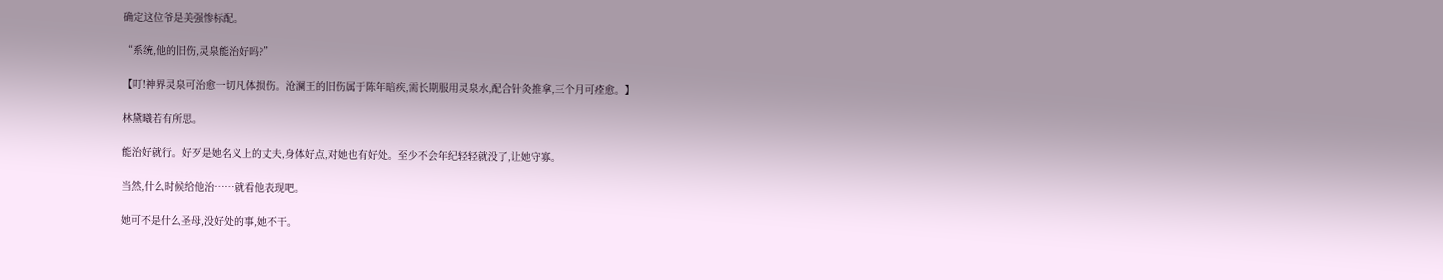确定这位爷是美强惨标配。

“系统,他的旧伤,灵泉能治好吗?”

【叮!神界灵泉可治愈一切凡体损伤。沧澜王的旧伤属于陈年暗疾,需长期服用灵泉水,配合针灸推拿,三个月可痊愈。】

林黛曦若有所思。

能治好就行。好歹是她名义上的丈夫,身体好点,对她也有好处。至少不会年纪轻轻就没了,让她守寡。

当然,什么时候给他治……就看他表现吧。

她可不是什么圣母,没好处的事,她不干。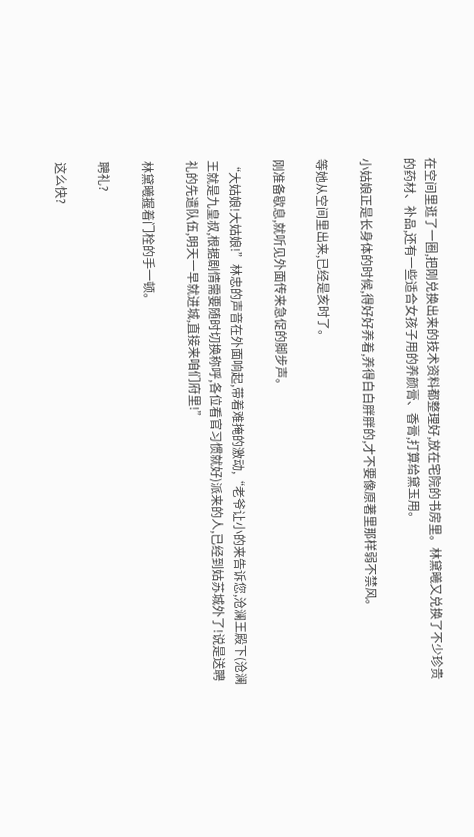在空间里逛了一圈,把刚兑换出来的技术资料都整理好,放在宅院的书房里。林黛曦又兑换了不少珍贵的药材、补品,还有一些适合女孩子用的养颜膏、香膏,打算给黛玉用。

小姑娘正是长身体的时候,得好好养着,养得白白胖胖的,才不要像原著里那样弱不禁风。

等她从空间里出来,已经是亥时了。

刚准备歇息,就听见外面传来急促的脚步声。

“大姑娘!大姑娘!”林忠的声音在外面响起,带着难掩的激动,“老爷让小的来告诉您,沧澜王殿下(沧澜王就是九皇叔,根据剧情需要随时切换称呼,各位看官习惯就好)派来的人,已经到姑苏城外了!说是送聘礼的先遣队伍,明天一早就进城,直接来咱们府里!”

林黛曦握着门栓的手一顿。

聘礼?

这么快?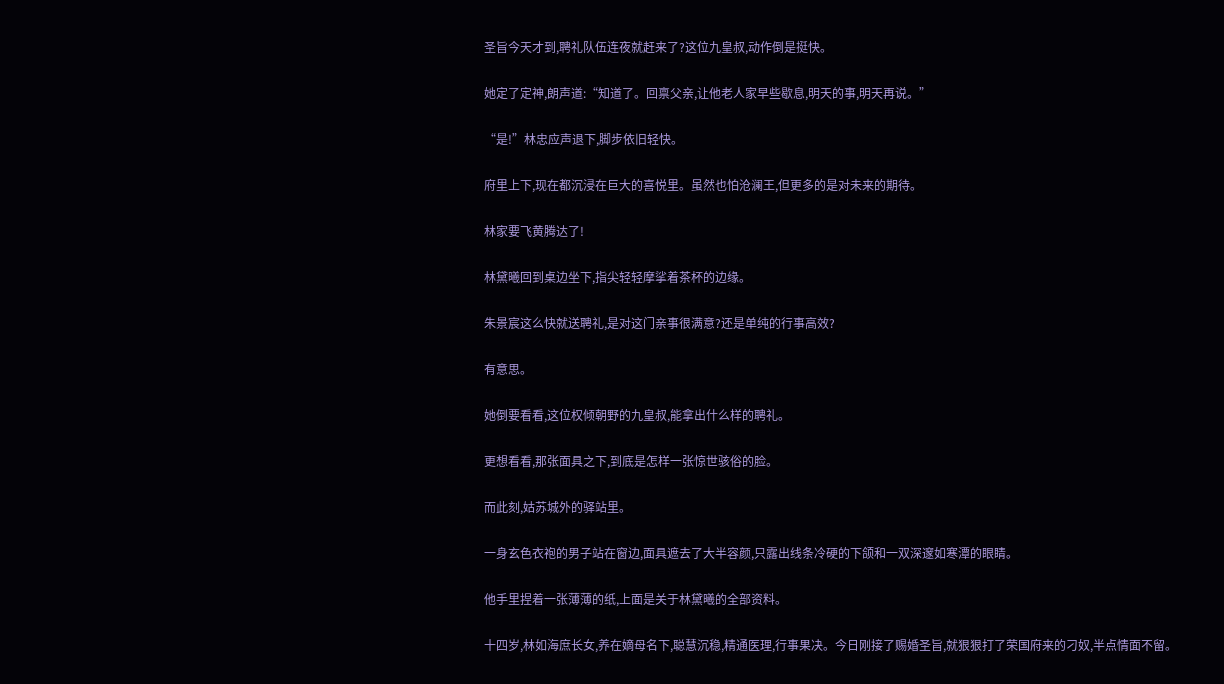圣旨今天才到,聘礼队伍连夜就赶来了?这位九皇叔,动作倒是挺快。

她定了定神,朗声道:“知道了。回禀父亲,让他老人家早些歇息,明天的事,明天再说。”

“是!”林忠应声退下,脚步依旧轻快。

府里上下,现在都沉浸在巨大的喜悦里。虽然也怕沧澜王,但更多的是对未来的期待。

林家要飞黄腾达了!

林黛曦回到桌边坐下,指尖轻轻摩挲着茶杯的边缘。

朱景宸这么快就送聘礼,是对这门亲事很满意?还是单纯的行事高效?

有意思。

她倒要看看,这位权倾朝野的九皇叔,能拿出什么样的聘礼。

更想看看,那张面具之下,到底是怎样一张惊世骇俗的脸。

而此刻,姑苏城外的驿站里。

一身玄色衣袍的男子站在窗边,面具遮去了大半容颜,只露出线条冷硬的下颌和一双深邃如寒潭的眼睛。

他手里捏着一张薄薄的纸,上面是关于林黛曦的全部资料。

十四岁,林如海庶长女,养在嫡母名下,聪慧沉稳,精通医理,行事果决。今日刚接了赐婚圣旨,就狠狠打了荣国府来的刁奴,半点情面不留。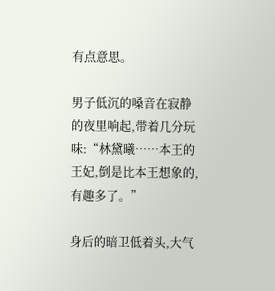有点意思。

男子低沉的嗓音在寂静的夜里响起,带着几分玩味:“林黛曦……本王的王妃,倒是比本王想象的,有趣多了。”

身后的暗卫低着头,大气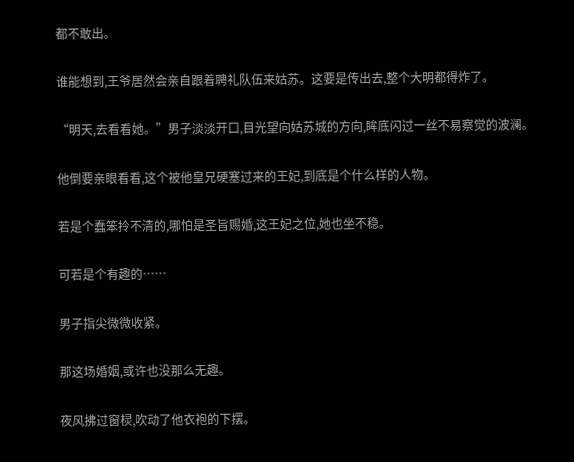都不敢出。

谁能想到,王爷居然会亲自跟着聘礼队伍来姑苏。这要是传出去,整个大明都得炸了。

“明天,去看看她。”男子淡淡开口,目光望向姑苏城的方向,眸底闪过一丝不易察觉的波澜。

他倒要亲眼看看,这个被他皇兄硬塞过来的王妃,到底是个什么样的人物。

若是个蠢笨拎不清的,哪怕是圣旨赐婚,这王妃之位,她也坐不稳。

可若是个有趣的……

男子指尖微微收紧。

那这场婚姻,或许也没那么无趣。

夜风拂过窗棂,吹动了他衣袍的下摆。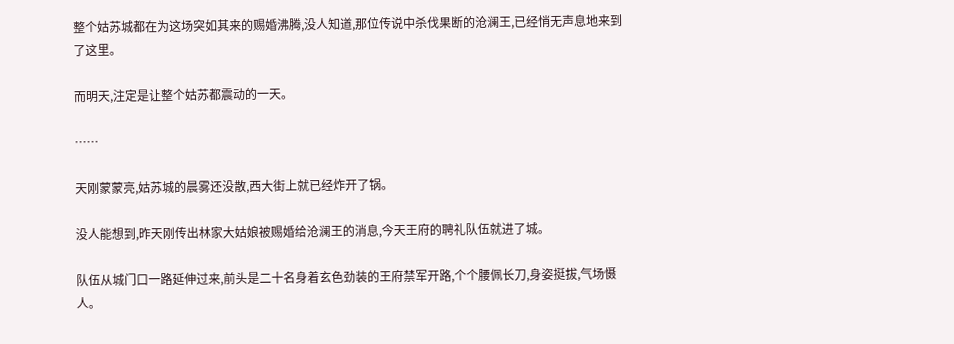整个姑苏城都在为这场突如其来的赐婚沸腾,没人知道,那位传说中杀伐果断的沧澜王,已经悄无声息地来到了这里。

而明天,注定是让整个姑苏都震动的一天。

……

天刚蒙蒙亮,姑苏城的晨雾还没散,西大街上就已经炸开了锅。

没人能想到,昨天刚传出林家大姑娘被赐婚给沧澜王的消息,今天王府的聘礼队伍就进了城。

队伍从城门口一路延伸过来,前头是二十名身着玄色劲装的王府禁军开路,个个腰佩长刀,身姿挺拔,气场慑人。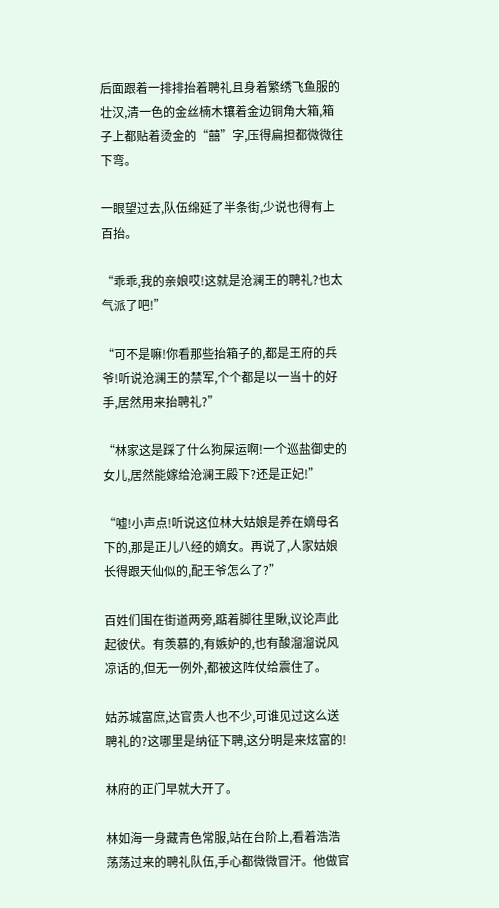后面跟着一排排抬着聘礼且身着繁绣飞鱼服的壮汉,清一色的金丝楠木镶着金边铜角大箱,箱子上都贴着烫金的“囍”字,压得扁担都微微往下弯。

一眼望过去,队伍绵延了半条街,少说也得有上百抬。

“乖乖,我的亲娘哎!这就是沧澜王的聘礼?也太气派了吧!”

“可不是嘛!你看那些抬箱子的,都是王府的兵爷!听说沧澜王的禁军,个个都是以一当十的好手,居然用来抬聘礼?”

“林家这是踩了什么狗屎运啊!一个巡盐御史的女儿,居然能嫁给沧澜王殿下?还是正妃!”

“嘘!小声点!听说这位林大姑娘是养在嫡母名下的,那是正儿八经的嫡女。再说了,人家姑娘长得跟天仙似的,配王爷怎么了?”

百姓们围在街道两旁,踮着脚往里瞅,议论声此起彼伏。有羡慕的,有嫉妒的,也有酸溜溜说风凉话的,但无一例外,都被这阵仗给震住了。

姑苏城富庶,达官贵人也不少,可谁见过这么送聘礼的?这哪里是纳征下聘,这分明是来炫富的!

林府的正门早就大开了。

林如海一身藏青色常服,站在台阶上,看着浩浩荡荡过来的聘礼队伍,手心都微微冒汗。他做官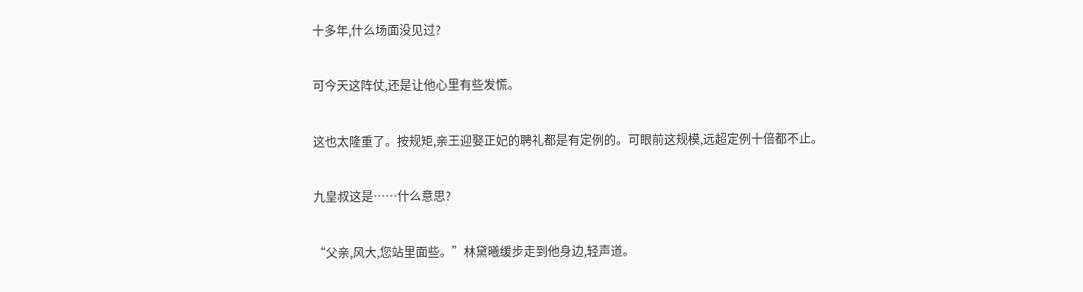十多年,什么场面没见过?

可今天这阵仗,还是让他心里有些发慌。

这也太隆重了。按规矩,亲王迎娶正妃的聘礼都是有定例的。可眼前这规模,远超定例十倍都不止。

九皇叔这是……什么意思?

“父亲,风大,您站里面些。”林黛曦缓步走到他身边,轻声道。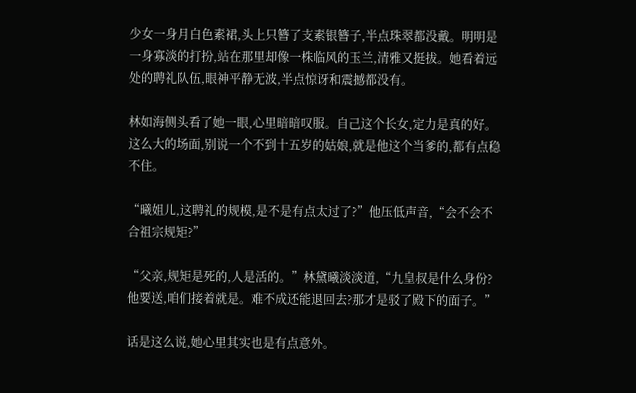少女一身月白色素裙,头上只簪了支素银簪子,半点珠翠都没戴。明明是一身寡淡的打扮,站在那里却像一株临风的玉兰,清雅又挺拔。她看着远处的聘礼队伍,眼神平静无波,半点惊讶和震撼都没有。

林如海侧头看了她一眼,心里暗暗叹服。自己这个长女,定力是真的好。这么大的场面,别说一个不到十五岁的姑娘,就是他这个当爹的,都有点稳不住。

“曦姐儿,这聘礼的规模,是不是有点太过了?”他压低声音,“会不会不合祖宗规矩?”

“父亲,规矩是死的,人是活的。”林黛曦淡淡道,“九皇叔是什么身份?他要送,咱们接着就是。难不成还能退回去?那才是驳了殿下的面子。”

话是这么说,她心里其实也是有点意外。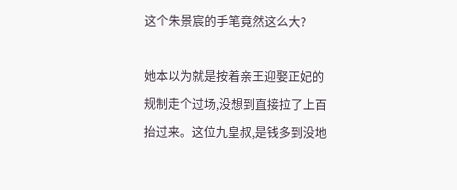这个朱景宸的手笔竟然这么大?

她本以为就是按着亲王迎娶正妃的规制走个过场,没想到直接拉了上百抬过来。这位九皇叔,是钱多到没地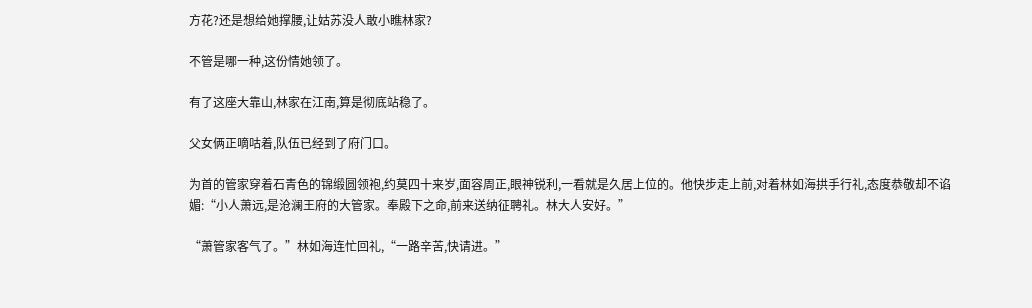方花?还是想给她撑腰,让姑苏没人敢小瞧林家?

不管是哪一种,这份情她领了。

有了这座大靠山,林家在江南,算是彻底站稳了。

父女俩正嘀咕着,队伍已经到了府门口。

为首的管家穿着石青色的锦缎圆领袍,约莫四十来岁,面容周正,眼神锐利,一看就是久居上位的。他快步走上前,对着林如海拱手行礼,态度恭敬却不谄媚:“小人萧远,是沧澜王府的大管家。奉殿下之命,前来送纳征聘礼。林大人安好。”

“萧管家客气了。”林如海连忙回礼,“一路辛苦,快请进。”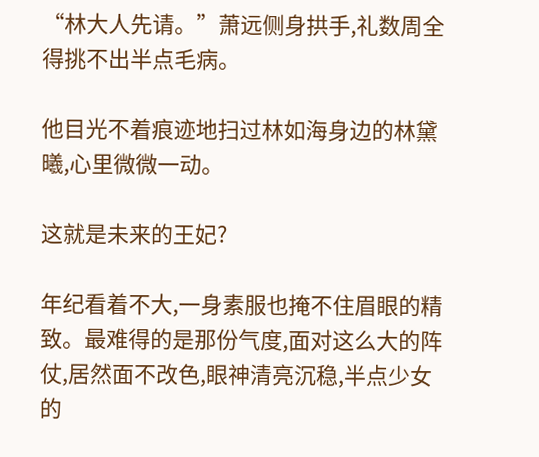“林大人先请。”萧远侧身拱手,礼数周全得挑不出半点毛病。

他目光不着痕迹地扫过林如海身边的林黛曦,心里微微一动。

这就是未来的王妃?

年纪看着不大,一身素服也掩不住眉眼的精致。最难得的是那份气度,面对这么大的阵仗,居然面不改色,眼神清亮沉稳,半点少女的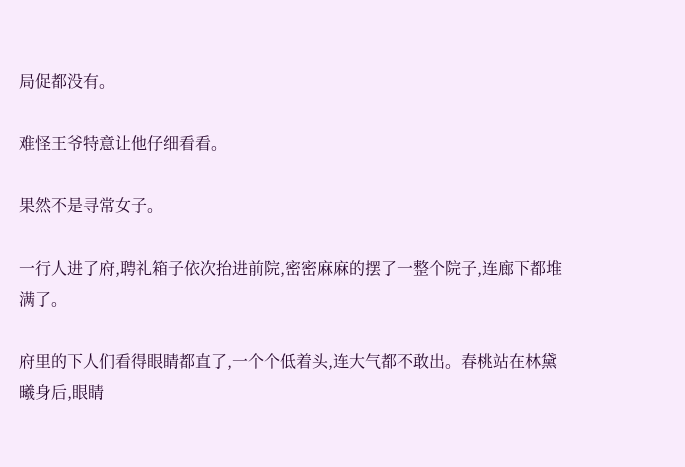局促都没有。

难怪王爷特意让他仔细看看。

果然不是寻常女子。

一行人进了府,聘礼箱子依次抬进前院,密密麻麻的摆了一整个院子,连廊下都堆满了。

府里的下人们看得眼睛都直了,一个个低着头,连大气都不敢出。春桃站在林黛曦身后,眼睛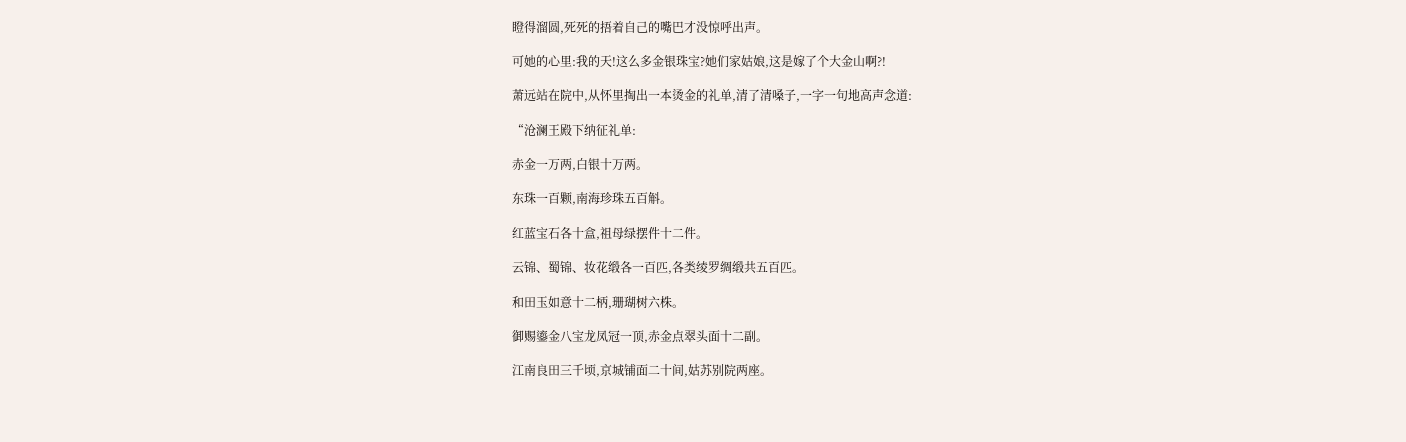瞪得溜圆,死死的捂着自己的嘴巴才没惊呼出声。

可她的心里:我的天!这么多金银珠宝?她们家姑娘,这是嫁了个大金山啊?!

萧远站在院中,从怀里掏出一本烫金的礼单,清了清嗓子,一字一句地高声念道:

“沧澜王殿下纳征礼单:

赤金一万两,白银十万两。

东珠一百颗,南海珍珠五百斛。

红蓝宝石各十盒,祖母绿摆件十二件。

云锦、蜀锦、妆花缎各一百匹,各类绫罗绸缎共五百匹。

和田玉如意十二柄,珊瑚树六株。

御赐鎏金八宝龙凤冠一顶,赤金点翠头面十二副。

江南良田三千顷,京城铺面二十间,姑苏别院两座。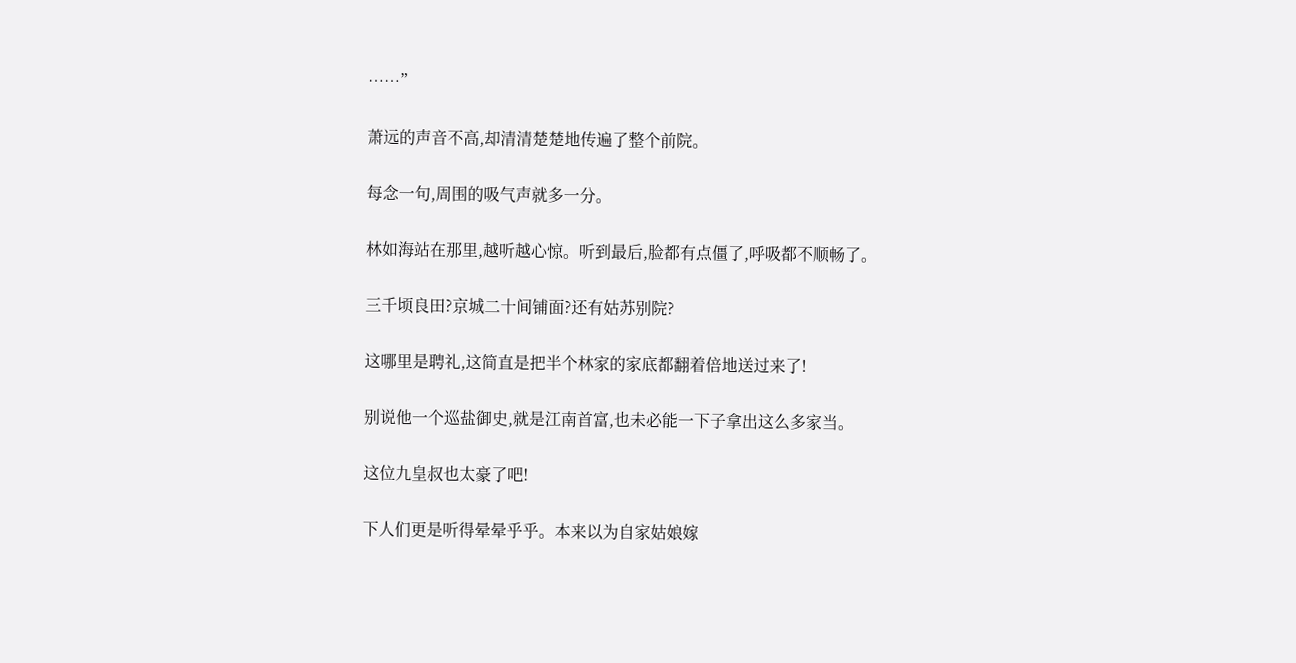……”

萧远的声音不高,却清清楚楚地传遍了整个前院。

每念一句,周围的吸气声就多一分。

林如海站在那里,越听越心惊。听到最后,脸都有点僵了,呼吸都不顺畅了。

三千顷良田?京城二十间铺面?还有姑苏别院?

这哪里是聘礼,这简直是把半个林家的家底都翻着倍地送过来了!

别说他一个巡盐御史,就是江南首富,也未必能一下子拿出这么多家当。

这位九皇叔也太豪了吧!

下人们更是听得晕晕乎乎。本来以为自家姑娘嫁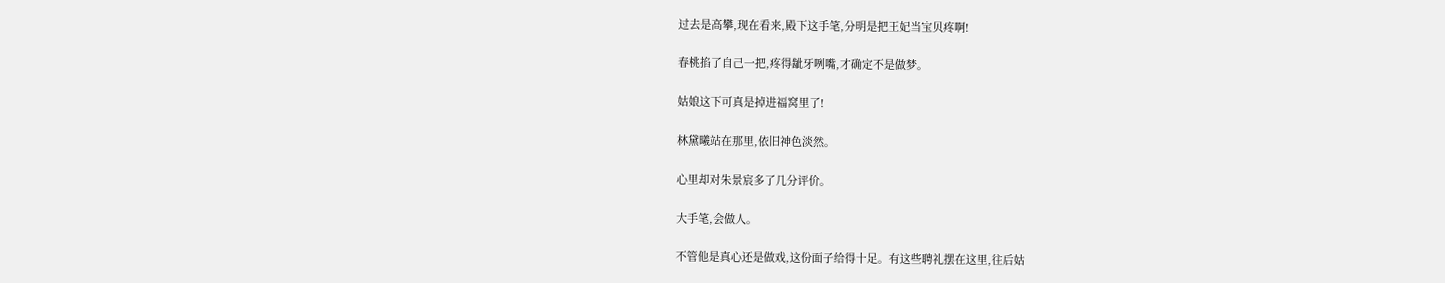过去是高攀,现在看来,殿下这手笔,分明是把王妃当宝贝疼啊!

春桃掐了自己一把,疼得龇牙咧嘴,才确定不是做梦。

姑娘这下可真是掉进福窝里了!

林黛曦站在那里,依旧神色淡然。

心里却对朱景宸多了几分评价。

大手笔,会做人。

不管他是真心还是做戏,这份面子给得十足。有这些聘礼摆在这里,往后姑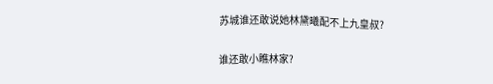苏城谁还敢说她林黛曦配不上九皇叔?

谁还敢小瞧林家?